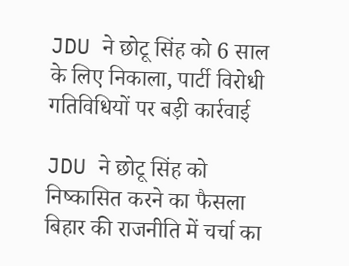JDU ने छोटू सिंह को 6 साल के लिए निकाला, पार्टी विरोधी गतिविधियों पर बड़ी कार्रवाई

JDU ने छोटू सिंह को निष्कासित करने का फैसला बिहार की राजनीति में चर्चा का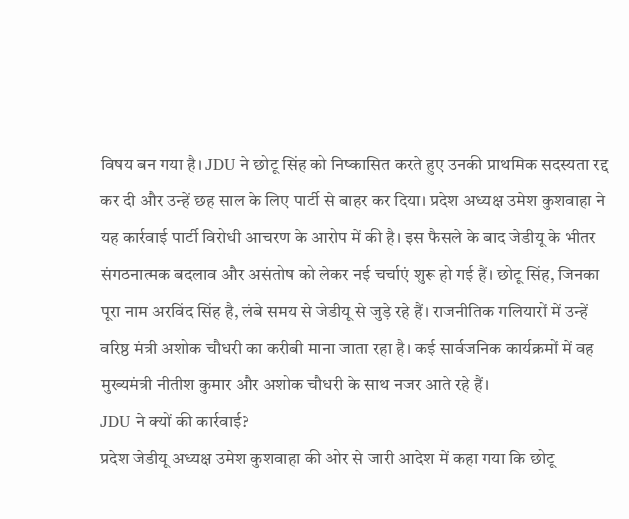विषय बन गया है। JDU ने छोटू सिंह को निष्कासित करते हुए उनकी प्राथमिक सदस्यता रद्द कर दी और उन्हें छह साल के लिए पार्टी से बाहर कर दिया। प्रदेश अध्यक्ष उमेश कुशवाहा ने यह कार्रवाई पार्टी विरोधी आचरण के आरोप में की है। इस फैसले के बाद जेडीयू के भीतर संगठनात्मक बदलाव और असंतोष को लेकर नई चर्चाएं शुरू हो गई हैं। छोटू सिंह, जिनका पूरा नाम अरविंद सिंह है, लंबे समय से जेडीयू से जुड़े रहे हैं। राजनीतिक गलियारों में उन्हें वरिष्ठ मंत्री अशोक चौधरी का करीबी माना जाता रहा है। कई सार्वजनिक कार्यक्रमों में वह मुख्यमंत्री नीतीश कुमार और अशोक चौधरी के साथ नजर आते रहे हैं।
JDU ने क्यों की कार्रवाई?
प्रदेश जेडीयू अध्यक्ष उमेश कुशवाहा की ओर से जारी आदेश में कहा गया कि छोटू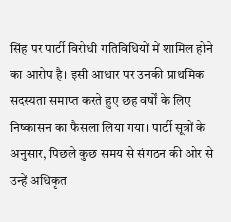सिंह पर पार्टी विरोधी गतिविधियों में शामिल होने का आरोप है। इसी आधार पर उनकी प्राथमिक सदस्यता समाप्त करते हुए छह वर्षों के लिए निष्कासन का फैसला लिया गया। पार्टी सूत्रों के अनुसार, पिछले कुछ समय से संगठन की ओर से उन्हें अधिकृत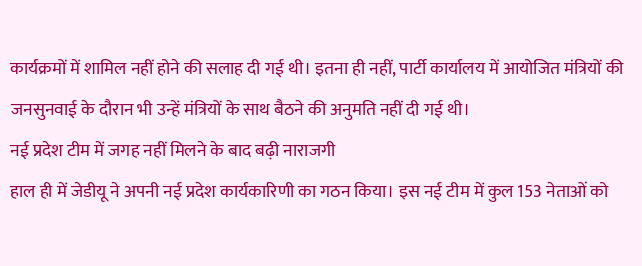कार्यक्रमों में शामिल नहीं होने की सलाह दी गई थी। इतना ही नहीं, पार्टी कार्यालय में आयोजित मंत्रियों की जनसुनवाई के दौरान भी उन्हें मंत्रियों के साथ बैठने की अनुमति नहीं दी गई थी।
नई प्रदेश टीम में जगह नहीं मिलने के बाद बढ़ी नाराजगी
हाल ही में जेडीयू ने अपनी नई प्रदेश कार्यकारिणी का गठन किया। इस नई टीम में कुल 153 नेताओं को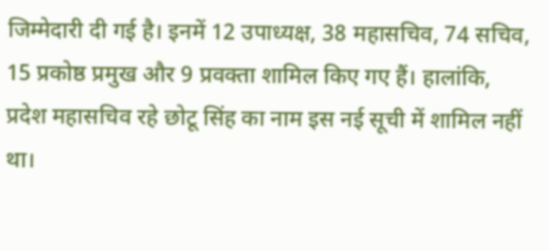जिम्मेदारी दी गई है। इनमें 12 उपाध्यक्ष, 38 महासचिव, 74 सचिव, 15 प्रकोष्ठ प्रमुख और 9 प्रवक्ता शामिल किए गए हैं। हालांकि, प्रदेश महासचिव रहे छोटू सिंह का नाम इस नई सूची में शामिल नहीं था।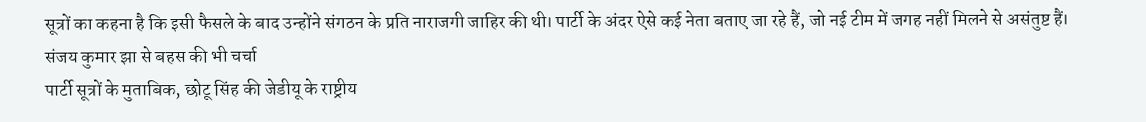सूत्रों का कहना है कि इसी फैसले के बाद उन्होंने संगठन के प्रति नाराजगी जाहिर की थी। पार्टी के अंदर ऐसे कई नेता बताए जा रहे हैं, जो नई टीम में जगह नहीं मिलने से असंतुष्ट हैं।
संजय कुमार झा से बहस की भी चर्चा
पार्टी सूत्रों के मुताबिक, छोटू सिंह की जेडीयू के राष्ट्रीय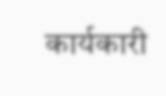कार्यकारी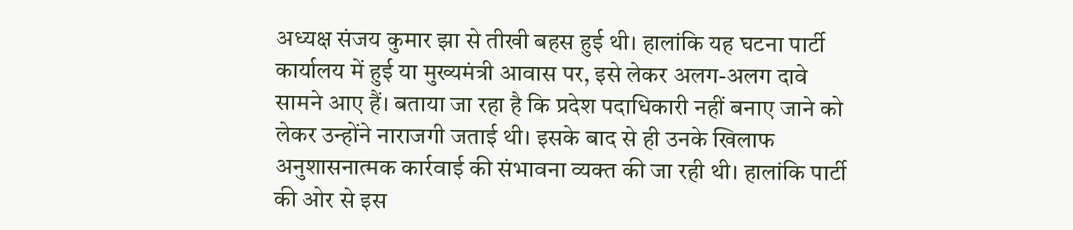अध्यक्ष संजय कुमार झा से तीखी बहस हुई थी। हालांकि यह घटना पार्टी कार्यालय में हुई या मुख्यमंत्री आवास पर, इसे लेकर अलग-अलग दावे सामने आए हैं। बताया जा रहा है कि प्रदेश पदाधिकारी नहीं बनाए जाने को लेकर उन्होंने नाराजगी जताई थी। इसके बाद से ही उनके खिलाफ अनुशासनात्मक कार्रवाई की संभावना व्यक्त की जा रही थी। हालांकि पार्टी की ओर से इस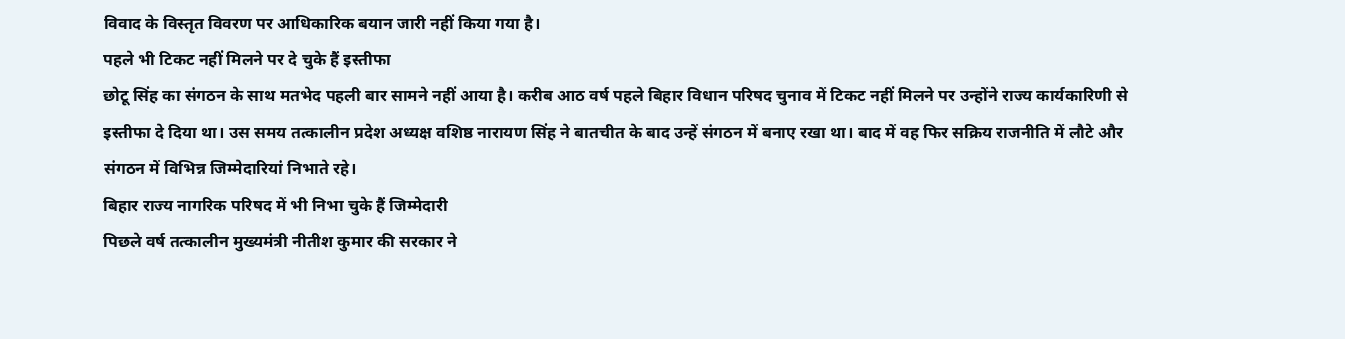विवाद के विस्तृत विवरण पर आधिकारिक बयान जारी नहीं किया गया है।
पहले भी टिकट नहीं मिलने पर दे चुके हैं इस्तीफा
छोटू सिंह का संगठन के साथ मतभेद पहली बार सामने नहीं आया है। करीब आठ वर्ष पहले बिहार विधान परिषद चुनाव में टिकट नहीं मिलने पर उन्होंने राज्य कार्यकारिणी से इस्तीफा दे दिया था। उस समय तत्कालीन प्रदेश अध्यक्ष वशिष्ठ नारायण सिंह ने बातचीत के बाद उन्हें संगठन में बनाए रखा था। बाद में वह फिर सक्रिय राजनीति में लौटे और संगठन में विभिन्न जिम्मेदारियां निभाते रहे।
बिहार राज्य नागरिक परिषद में भी निभा चुके हैं जिम्मेदारी
पिछले वर्ष तत्कालीन मुख्यमंत्री नीतीश कुमार की सरकार ने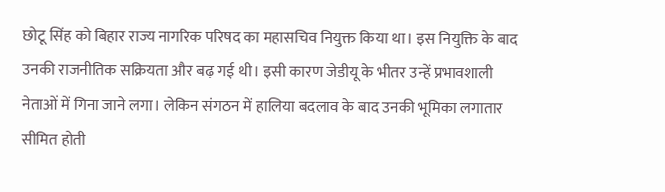छोटू सिंह को बिहार राज्य नागरिक परिषद का महासचिव नियुक्त किया था। इस नियुक्ति के बाद उनकी राजनीतिक सक्रियता और बढ़ गई थी। इसी कारण जेडीयू के भीतर उन्हें प्रभावशाली नेताओं में गिना जाने लगा। लेकिन संगठन में हालिया बदलाव के बाद उनकी भूमिका लगातार सीमित होती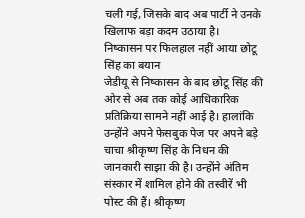चली गई, जिसके बाद अब पार्टी ने उनके खिलाफ बड़ा कदम उठाया है।
निष्कासन पर फिलहाल नहीं आया छोटू सिंह का बयान
जेडीयू से निष्कासन के बाद छोटू सिंह की ओर से अब तक कोई आधिकारिक प्रतिक्रिया सामने नहीं आई है। हालांकि उन्होंने अपने फेसबुक पेज पर अपने बड़े चाचा श्रीकृष्ण सिंह के निधन की जानकारी साझा की है। उन्होंने अंतिम संस्कार में शामिल होने की तस्वीरें भी पोस्ट की हैं। श्रीकृष्ण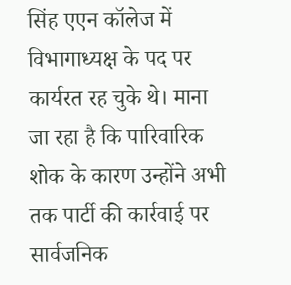सिंह एएन कॉलेज में विभागाध्यक्ष के पद पर कार्यरत रह चुके थे। माना जा रहा है कि पारिवारिक शोक के कारण उन्होंने अभी तक पार्टी की कार्रवाई पर सार्वजनिक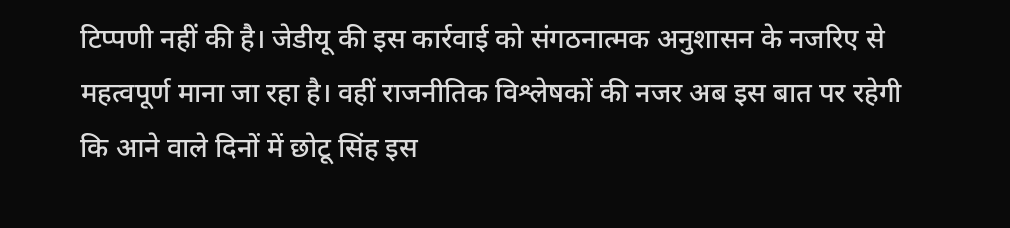टिप्पणी नहीं की है। जेडीयू की इस कार्रवाई को संगठनात्मक अनुशासन के नजरिए से महत्वपूर्ण माना जा रहा है। वहीं राजनीतिक विश्लेषकों की नजर अब इस बात पर रहेगी कि आने वाले दिनों में छोटू सिंह इस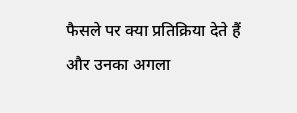फैसले पर क्या प्रतिक्रिया देते हैं और उनका अगला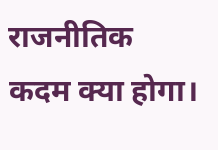राजनीतिक कदम क्या होगा।